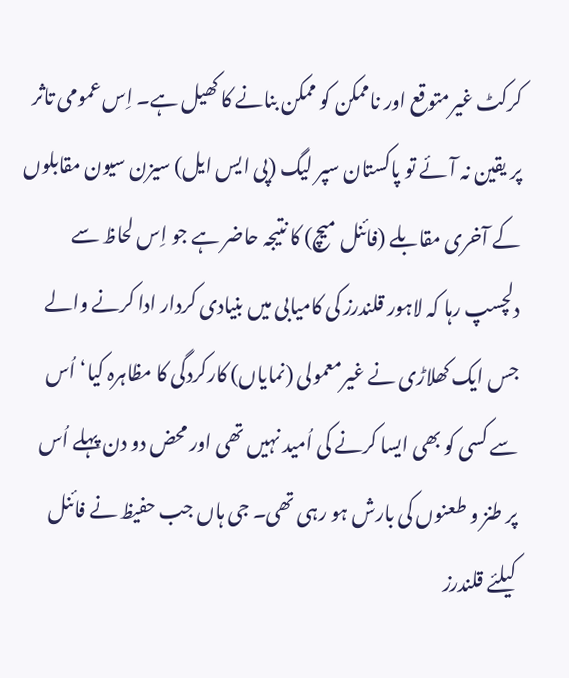کرکٹ غیرمتوقع اور ناممکن کو ممکن بنانے کا کھیل ہے۔ اِس عمومی تاثر پر یقین نہ آئے تو پاکستان سپر لیگ (پی ایس ایل) سیزن سیون مقابلوں کے آخری مقابلے (فائنل میچ) کا نتیجہ حاضر ہے جو اِس لحاظ سے دلچسپ رہا کہ لاہور قلندرز کی کامیابی میں بنیادی کردار ادا کرنے والے جس ایک کھلاڑی نے غیرمعمولی (نمایاں) کارکردگی کا مظاہرہ کیا‘ اُس سے کسی کو بھی ایسا کرنے کی اُمید نہیں تھی اور محض دو دن پہلے اُس پر طنز و طعنوں کی بارش ہو رہی تھی۔ جی ہاں جب حفیظ نے فائنل کیلئے قلندرز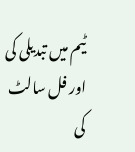ٹیم میں تبدیلی کی اور فل سالٹ کی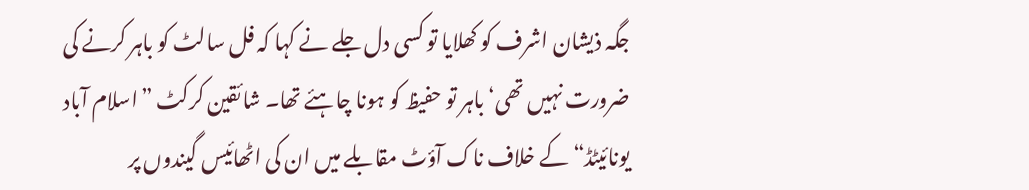جگہ ذیشان اشرف کو کھلایا تو کسی دل جلے نے کہا کہ فل سالٹ کو باہر کرنے کی ضرورت نہیں تھی‘ باہر تو حفیظ کو ہونا چاہئے تھا۔ شائقین کرکٹ ”اسلام آباد یونائیٹڈ“ کے خلاف ناک آؤٹ مقابلے میں ان کی اٹھائیس گیندوں پر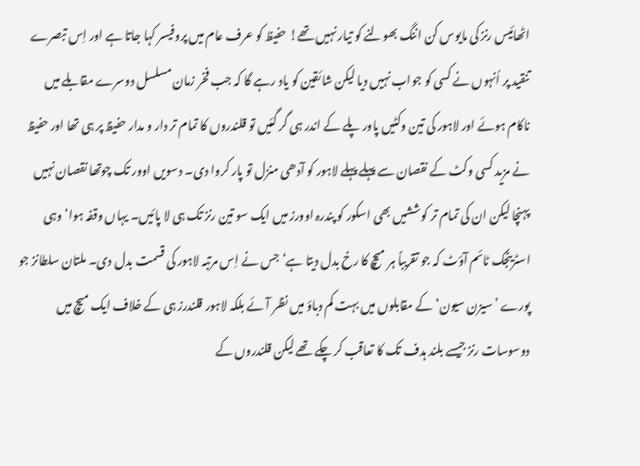اٹھائیس رنز کی مایوس کن اننگ بھولنے کو تیار نہیں تھے! حفیظ کو عرف عام میں پروفیسر کہا جاتا ہے اور اِس تبصرے تنقید پر اُنہوں نے کسی کو جواب نہیں دیا لیکن شائقین کو یاد رہے گا کہ جب فخر زمان مسلسل دوسرے مقابلے میں ناکام ہوئے اور لاہور کی تین وکٹیں پاور پلے کے اندر ہی گر گئیں تو قلندروں کا تمام تر دار و مدار حفیظ پر ہی تھا اور حفیظ نے مزید کسی وکٹ کے نقصان سے پہلے پہلے لاہور کو آدھی منزل تو پار کروا دی۔ دسویں اوور تک چوتھا نقصان نہیں پہنچا لیکن ان کی تمام تر کوششیں بھی اسکور کو پندرہ اوورز میں ایک سو تین رنز تک ہی لا پائیں۔ یہاں وقفہ ہوا‘ وہی اسٹریٹجک ٹائم آؤٹ کہ جو تقریباً ہر میچ کا رخ بدل دیتا ہے‘ جس نے اِس مرتبہ لاہور کی قسمت بدل دی۔ ملتان سلطانز جو پورے ’سیزن سیون‘ کے مقابلوں میں بہت کم دباؤ میں نظر آئے بلکہ لاہور قلندرز ہی کے خلاف ایک میچ میں دوسوسات رنز جیسے بلند ہدف تک کا تعاقب کر چکے تھے لیکن قلندروں کے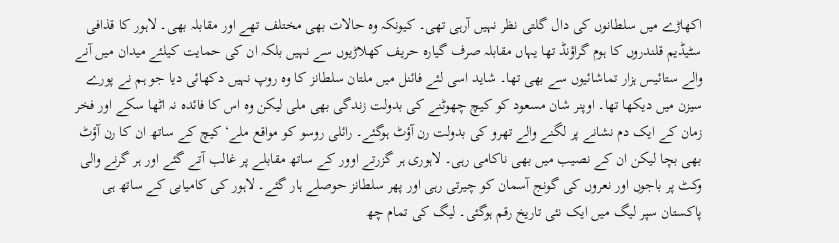اکھاڑے میں سلطانوں کی دال گلتی نظر نہیں آرہی تھی۔ کیونکہ وہ حالات بھی مختلف تھے اور مقابلہ بھی۔ لاہور کا قذافی سٹیڈیم قلندروں کا ہوم گراؤنڈ تھا یہاں مقابلہ صرف گیارہ حریف کھلاڑیوں سے نہیں بلکہ ان کی حمایت کیلئے میدان میں آنے والے ستائیس ہزار تماشائیوں سے بھی تھا۔ شاید اسی لئے فائنل میں ملتان سلطانز کا وہ روپ نہیں دکھائی دیا جو ہم نے پورے سیزن میں دیکھا تھا۔ اوپنر شان مسعود کو کیچ چھوٹنے کی بدولت زندگی بھی ملی لیکن وہ اس کا فائدہ نہ اٹھا سکے اور فخر زمان کے ایک دم نشانے پر لگنے والے تھرو کی بدولت رن آؤٹ ہوگئے۔ رائلی روسو کو مواقع ملے‘ کیچ کے ساتھ ان کا رن آؤٹ بھی بچا لیکن ان کے نصیب میں بھی ناکامی رہی۔ لاہوری ہر گزرتے اوور کے ساتھ مقابلے پر غالب آتے گئے اور ہر گرنے والی وکٹ پر باجوں اور نعروں کی گونج آسمان کو چیرتی رہی اور پھر سلطانز حوصلے ہار گئے۔ لاہور کی کامیابی کے ساتھ ہی پاکستان سپر لیگ میں ایک نئی تاریخ رقم ہوگئی۔ لیگ کی تمام چھ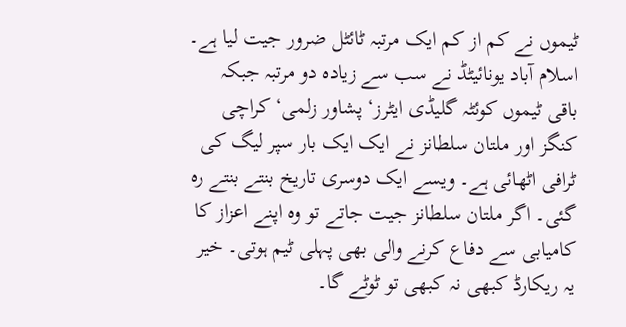ٹیموں نے کم از کم ایک مرتبہ ٹائٹل ضرور جیت لیا ہے۔ اسلام آباد یونائیٹڈ نے سب سے زیادہ دو مرتبہ جبکہ باقی ٹیموں کوئٹہ گلیڈی ایٹرز‘ پشاور زلمی‘ کراچی کنگز اور ملتان سلطانز نے ایک ایک بار سپر لیگ کی ٹرافی اٹھائی ہے۔ ویسے ایک دوسری تاریخ بنتے بنتے رہ گئی۔ اگر ملتان سلطانز جیت جاتے تو وہ اپنے اعزاز کا کامیابی سے دفاع کرنے والی بھی پہلی ٹیم ہوتی۔ خیر یہ ریکارڈ کبھی نہ کبھی تو ٹوٹے گا۔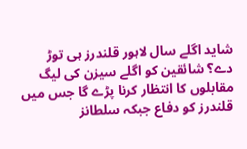شاید اگلے سال لاہور قلندرز ہی توڑ دے؟ شائقین کو اگلے سیزن کی لیگ مقابلوں کا انتظار کرنا پڑے گا جس میں قلندرز کو دفاع جبکہ سلطانز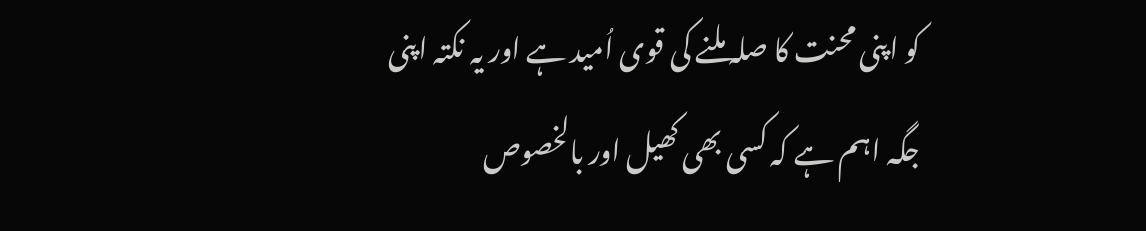کو اپنی محنت کا صلہ ملنے کی قوی اُمید ہے اور یہ نکتہ اپنی جگہ اہم ہے کہ کسی بھی کھیل اور بالخصوص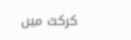کرکٹ میں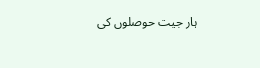ہار جیت حوصلوں کی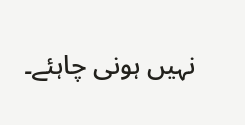نہیں ہونی چاہئے۔